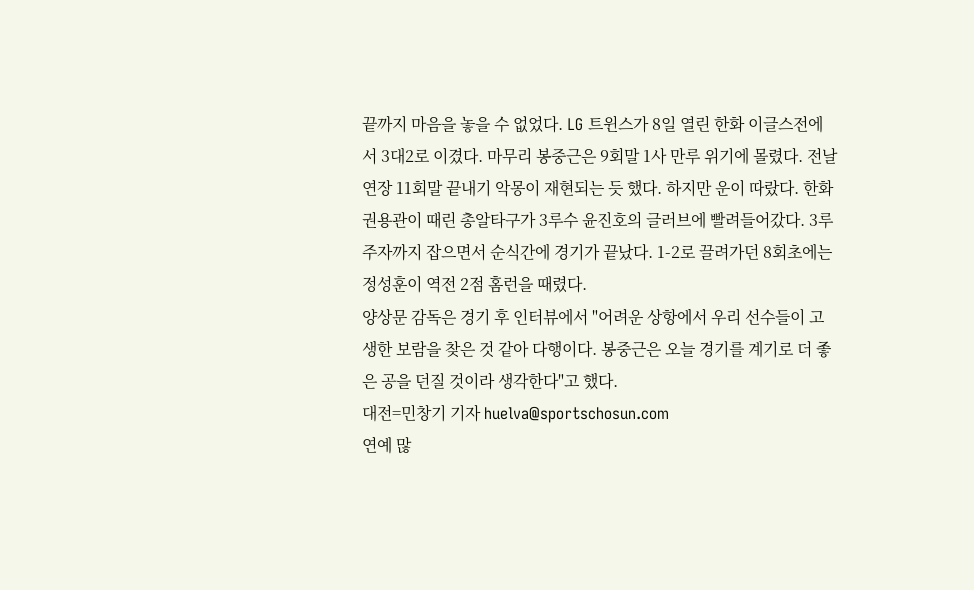끝까지 마음을 놓을 수 없었다. LG 트윈스가 8일 열린 한화 이글스전에서 3대2로 이겼다. 마무리 봉중근은 9회말 1사 만루 위기에 몰렸다. 전날 연장 11회말 끝내기 악몽이 재현되는 듯 했다. 하지만 운이 따랐다. 한화 권용관이 때린 총알타구가 3루수 윤진호의 글러브에 빨려들어갔다. 3루 주자까지 잡으면서 순식간에 경기가 끝났다. 1-2로 끌려가던 8회초에는 정성훈이 역전 2점 홈런을 때렸다.
양상문 감독은 경기 후 인터뷰에서 "어려운 상항에서 우리 선수들이 고생한 보람을 찾은 것 같아 다행이다. 봉중근은 오늘 경기를 계기로 더 좋은 공을 던질 것이라 생각한다"고 했다.
대전=민창기 기자 huelva@sportschosun.com
연예 많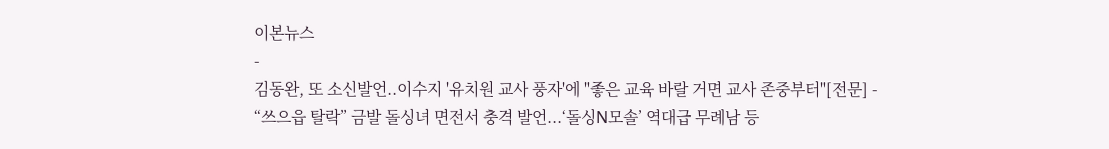이본뉴스
-
김동완, 또 소신발언..이수지 '유치원 교사 풍자'에 "좋은 교육 바랄 거면 교사 존중부터"[전문] -
“쓰으읍 탈락” 금발 돌싱녀 면전서 충격 발언...‘돌싱N모솔’ 역대급 무례남 등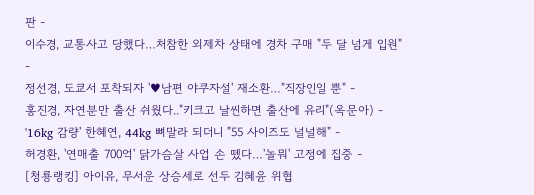판 -
이수경, 교통사고 당했다…처참한 외제차 상태에 경차 구매 "두 달 넘게 입원" -
정선경, 도쿄서 포착되자 '♥남편 야쿠자설' 재소환…"직장인일 뿐" -
홍진경, 자연분만 출산 쉬웠다.."키크고 날씬하면 출산에 유리"(옥문아) -
'16kg 감량' 한혜연, 44kg 뼈말라 되더니 "55 사이즈도 널널해" -
허경환, '연매출 700억' 닭가슴살 사업 손 뗐다…'놀뭐' 고정에 집중 -
[청룡랭킹] 아이유, 무서운 상승세로 선두 김혜윤 위협